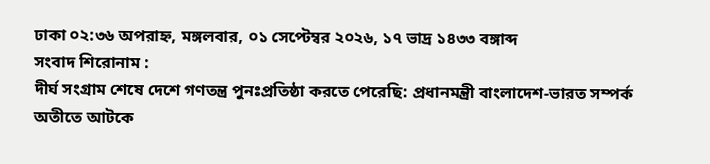ঢাকা ০২:৩৬ অপরাহ্ন, মঙ্গলবার, ০১ সেপ্টেম্বর ২০২৬, ১৭ ভাদ্র ১৪৩৩ বঙ্গাব্দ
সংবাদ শিরোনাম :
দীর্ঘ সংগ্রাম শেষে দেশে গণতন্ত্র পুনঃপ্রতিষ্ঠা করতে পেরেছি: প্রধানমন্ত্রী বাংলাদেশ-ভারত সম্পর্ক অতীতে আটকে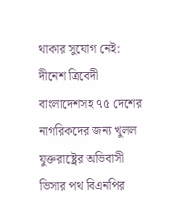থাকার সুযোগ নেই: দীনেশ ত্রিবেদী বাংলাদেশসহ ৭৫ দেশের নাগরিকদের জন্য খুলল যুক্তরাষ্ট্রের অভিবাসী ভিসার পথ বিএনপির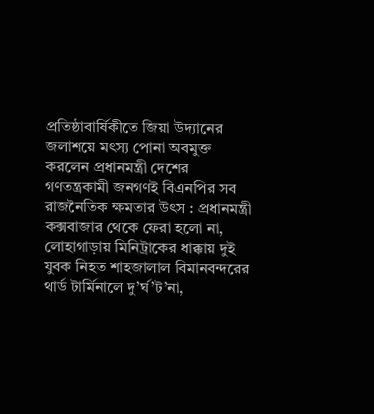প্রতিষ্ঠাবার্ষিকীতে জিয়া উদ্যানের জলাশয়ে মৎস্য পোনা অবমুক্ত করলেন প্রধানমন্ত্রী দেশের গণতন্ত্রকামী জনগণই বিএনপির সব রাজনৈতিক ক্ষমতার উৎস : প্রধানমন্ত্রী কক্সবাজার থেকে ফেরা হলো না, লোহাগাড়ায় মিনিট্রাকের ধাক্কায় দুই যুবক নিহত শাহজালাল বিমানবন্দরের থার্ড টার্মিনালে দু’র্ঘ’ট’না,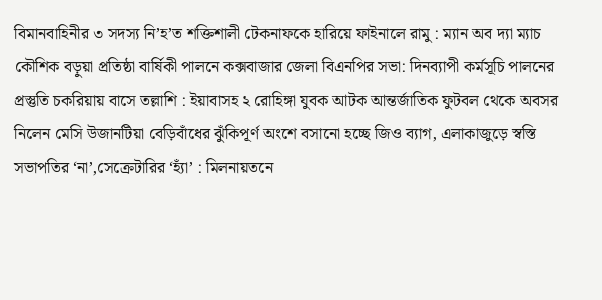বিমানবাহিনীর ৩ সদস্য নি’হ’ত শক্তিশালী টেকনাফকে হারিয়ে ফাইনালে রামু : ম্যান অব দ্যা ম্যাচ কৌশিক বড়ুয়া প্রতিষ্ঠা বার্ষিকী পালনে কক্সবাজার জেলা বিএনপির সভা: দিনব্যাপী কর্মসূচি পালনের প্রস্তুতি চকরিয়ায় বাসে তল্লাশি : ইয়াবাসহ ২ রোহিঙ্গা যুবক আটক আন্তর্জাতিক ফুটবল থেকে অবসর নিলেন মেসি উজানটিয়া বেড়িবাঁধের ঝুঁকিপূর্ণ অংশে বসানো হচ্ছে জিও ব্যাগ, এলাকাজুড়ে স্বস্তি সভাপতির ‘না’,সেক্রেটারির ‘হ্যাঁ’ : মিলনায়তনে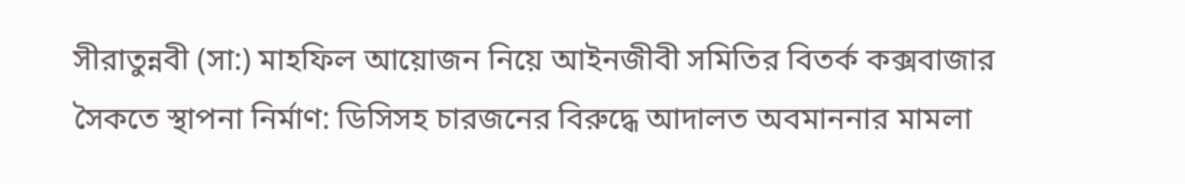সীরাতুন্নবী (সা:) মাহফিল আয়োজন নিয়ে আইনজীবী সমিতির বিতর্ক কক্সবাজার সৈকতে স্থাপনা নির্মাণ: ডিসিসহ চারজনের বিরুদ্ধে আদালত অবমাননার মামলা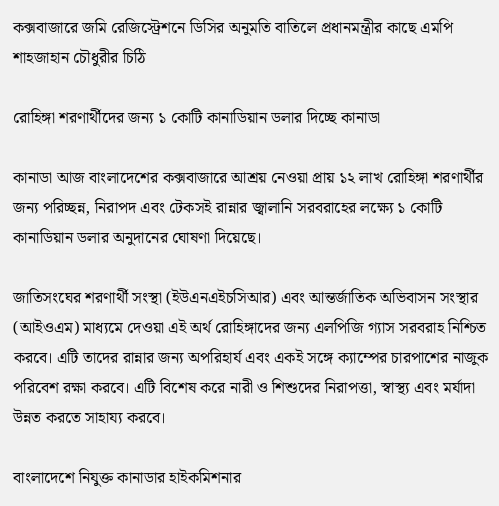কক্সবাজারে জমি রেজিস্ট্রেশনে ডিসির অনুমতি বাতিলে প্রধানমন্ত্রীর কাছে এমপি শাহজাহান চৌধুরীর চিঠি

রোহিঙ্গা শরণার্থীদের জন্য ১ কোটি কানাডিয়ান ডলার দিচ্ছে কানাডা

কানাডা আজ বাংলাদেশের কক্সবাজারে আশ্রয় নেওয়া প্রায় ১২ লাখ রোহিঙ্গা শরণার্থীর জন্য পরিচ্ছন্ন, নিরাপদ এবং টেকসই রান্নার জ্বালানি সরবরাহের লক্ষ্যে ১ কোটি কানাডিয়ান ডলার অনুদানের ঘোষণা দিয়েছে।

জাতিসংঘের শরণার্থী সংস্থা (ইউএনএইচসিআর) এবং আন্তর্জাতিক অভিবাসন সংস্থার (আইওএম) মাধ্যমে দেওয়া এই অর্থ রোহিঙ্গাদের জন্য এলপিজি গ্যাস সরবরাহ নিশ্চিত করবে। এটি তাদের রান্নার জন্য অপরিহার্য এবং একই সঙ্গে ক্যাম্পের চারপাশের নাজুক পরিবেশ রক্ষা করবে। এটি বিশেষ করে নারী ও শিশুদের নিরাপত্তা, স্বাস্থ্য এবং মর্যাদা উন্নত করতে সাহায্য করবে।

বাংলাদেশে নিযুক্ত কানাডার হাইকমিশনার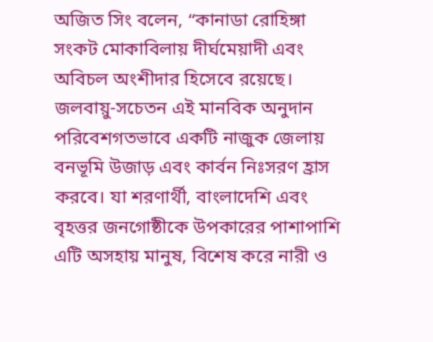অজিত সিং বলেন, “কানাডা রোহিঙ্গা সংকট মোকাবিলায় দীর্ঘমেয়াদী এবং অবিচল অংশীদার হিসেবে রয়েছে। জলবায়ু-সচেতন এই মানবিক অনুদান পরিবেশগতভাবে একটি নাজুক জেলায় বনভূমি উজাড় এবং কার্বন নিঃসরণ হ্রাস করবে। যা শরণার্থী, বাংলাদেশি এবং বৃহত্তর জনগোষ্ঠীকে উপকারের পাশাপাশি এটি অসহায় মানুষ, বিশেষ করে নারী ও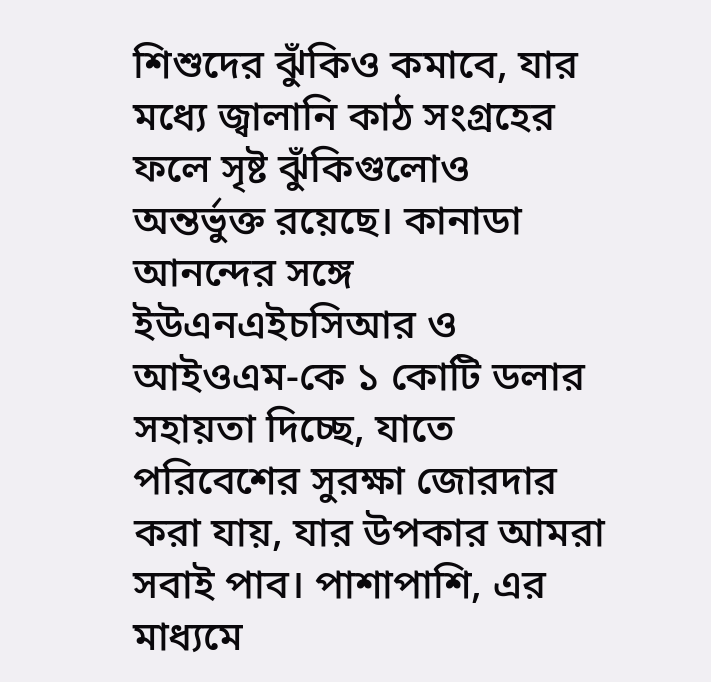শিশুদের ঝুঁকিও কমাবে, যার মধ্যে জ্বালানি কাঠ সংগ্রহের ফলে সৃষ্ট ঝুঁকিগুলোও অন্তর্ভুক্ত রয়েছে। কানাডা আনন্দের সঙ্গে ইউএনএইচসিআর ও আইওএম-কে ১ কোটি ডলার সহায়তা দিচ্ছে, যাতে পরিবেশের সুরক্ষা জোরদার করা যায়, যার উপকার আমরা সবাই পাব। পাশাপাশি, এর মাধ্যমে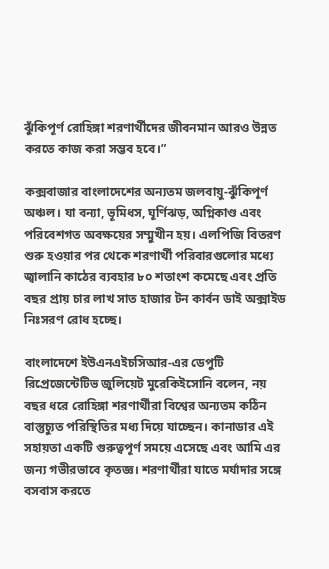ঝুঁকিপূর্ণ রোহিঙ্গা শরণার্থীদের জীবনমান আরও উন্নত করতে কাজ করা সম্ভব হবে।”

কক্সবাজার বাংলাদেশের অন্যতম জলবায়ু-ঝুঁকিপূর্ণ অঞ্চল। যা বন্যা, ভূমিধস, ঘূর্ণিঝড়, অগ্নিকাণ্ড এবং পরিবেশগত অবক্ষয়ের সম্মুখীন হয়। এলপিজি বিতরণ শুরু হওয়ার পর থেকে শরণার্থী পরিবারগুলোর মধ্যে জ্বালানি কাঠের ব্যবহার ৮০ শতাংশ কমেছে এবং প্রতি বছর প্রায় চার লাখ সাত হাজার টন কার্বন ডাই অক্সাইড নিঃসরণ রোধ হচ্ছে।

বাংলাদেশে ইউএনএইচসিআর-এর ডেপুটি রিপ্রেজেন্টেটিভ জুলিয়েট মুরেকিইসোনি বলেন, নয় বছর ধরে রোহিঙ্গা শরণার্থীরা বিশ্বের অন্যতম কঠিন বাস্তুচ্যুত পরিস্থিতির মধ্য দিয়ে যাচ্ছেন। কানাডার এই সহায়তা একটি গুরুত্বপূর্ণ সময়ে এসেছে এবং আমি এর জন্য গভীরভাবে কৃতজ্ঞ। শরণার্থীরা যাতে মর্যাদার সঙ্গে বসবাস করতে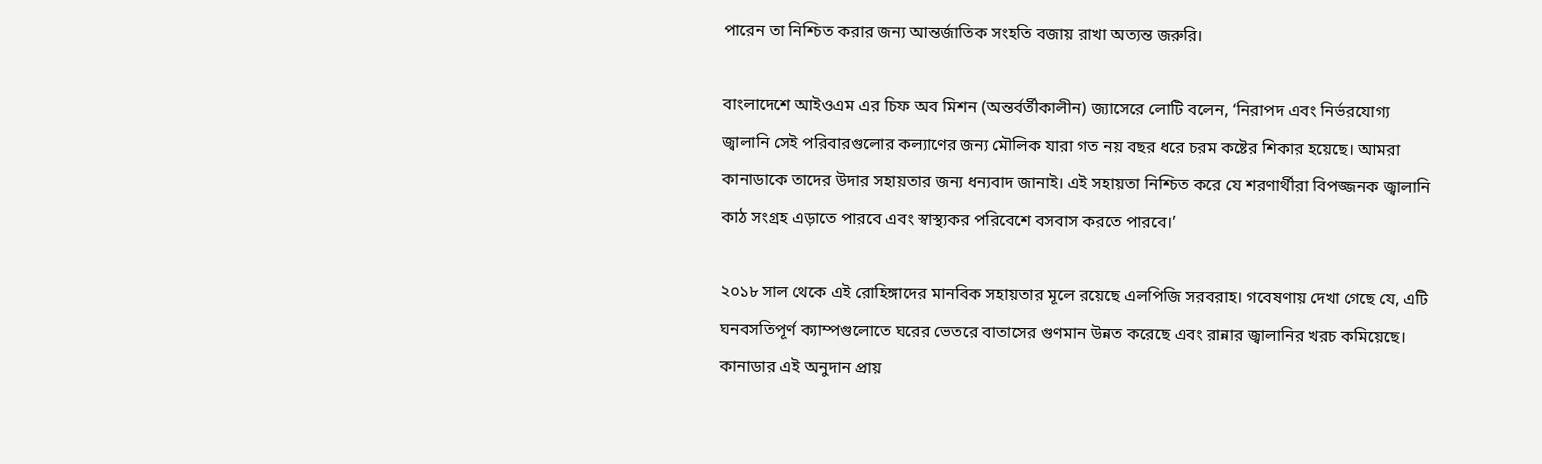পারেন তা নিশ্চিত করার জন্য আন্তর্জাতিক সংহতি বজায় রাখা অত্যন্ত জরুরি।

বাংলাদেশে আইওএম এর চিফ অব মিশন (অন্তর্বর্তীকালীন) জ্যাসেরে লোটি বলেন, ‘নিরাপদ এবং নির্ভরযোগ্য জ্বালানি সেই পরিবারগুলোর কল্যাণের জন্য মৌলিক যারা গত নয় বছর ধরে চরম কষ্টের শিকার হয়েছে। আমরা কানাডাকে তাদের উদার সহায়তার জন্য ধন্যবাদ জানাই। এই সহায়তা নিশ্চিত করে যে শরণার্থীরা বিপজ্জনক জ্বালানি কাঠ সংগ্রহ এড়াতে পারবে এবং স্বাস্থ্যকর পরিবেশে বসবাস করতে পারবে।’

২০১৮ সাল থেকে এই রোহিঙ্গাদের মানবিক সহায়তার মূলে রয়েছে এলপিজি সরবরাহ। গবেষণায় দেখা গেছে যে, এটি ঘনবসতিপূর্ণ ক্যাম্পগুলোতে ঘরের ভেতরে বাতাসের গুণমান উন্নত করেছে এবং রান্নার জ্বালানির খরচ কমিয়েছে। কানাডার এই অনুদান প্রায়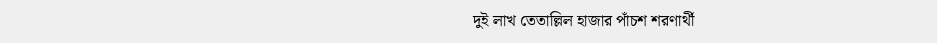দুই লাখ তেতাল্লিল হাজার পাঁচশ শরণার্থী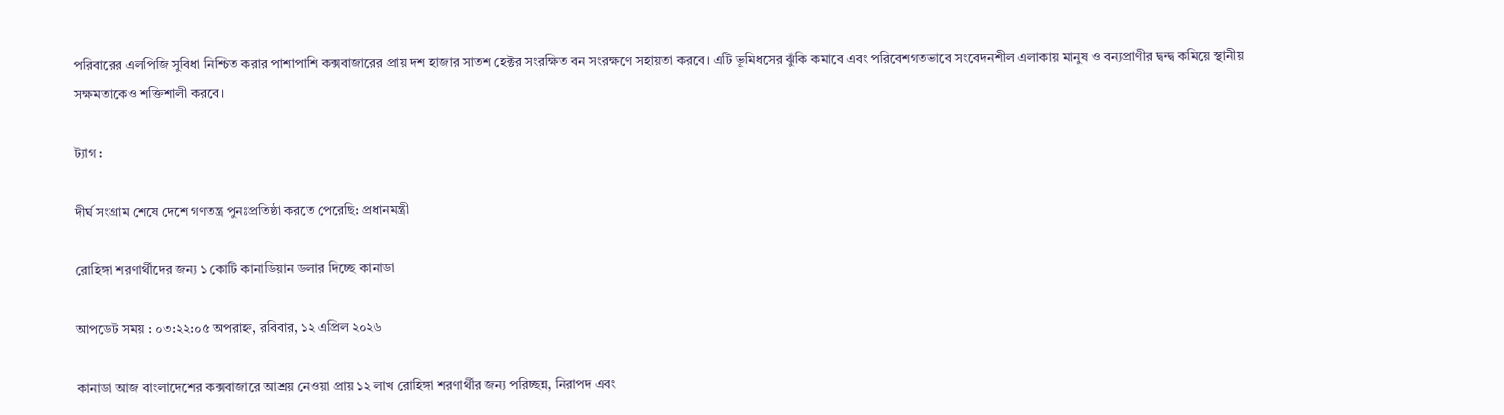পরিবারের এলপিজি সুবিধা নিশ্চিত করার পাশাপাশি কক্সবাজারের প্রায় দশ হাজার সাতশ হেক্টর সংরক্ষিত বন সংরক্ষণে সহায়তা করবে। এটি ভূমিধসের ঝুঁকি কমাবে এবং পরিবেশগতভাবে সংবেদনশীল এলাকায় মানুষ ও বন্যপ্রাণীর দ্বন্দ্ব কমিয়ে স্থানীয় সক্ষমতাকেও শক্তিশালী করবে।

ট্যাগ :

দীর্ঘ সংগ্রাম শেষে দেশে গণতন্ত্র পুনঃপ্রতিষ্ঠা করতে পেরেছি: প্রধানমন্ত্রী

রোহিঙ্গা শরণার্থীদের জন্য ১ কোটি কানাডিয়ান ডলার দিচ্ছে কানাডা

আপডেট সময় : ০৩:২২:০৫ অপরাহ্ন, রবিবার, ১২ এপ্রিল ২০২৬

কানাডা আজ বাংলাদেশের কক্সবাজারে আশ্রয় নেওয়া প্রায় ১২ লাখ রোহিঙ্গা শরণার্থীর জন্য পরিচ্ছন্ন, নিরাপদ এবং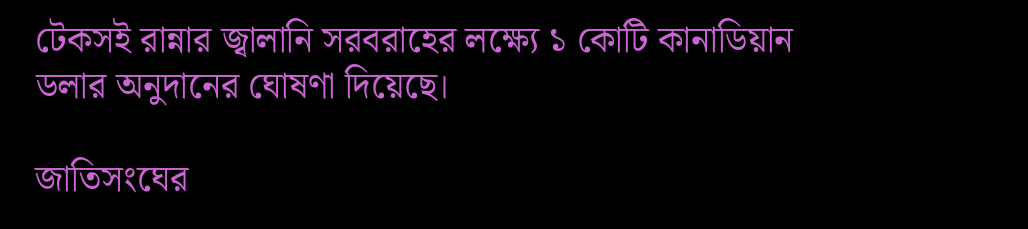টেকসই রান্নার জ্বালানি সরবরাহের লক্ষ্যে ১ কোটি কানাডিয়ান ডলার অনুদানের ঘোষণা দিয়েছে।

জাতিসংঘের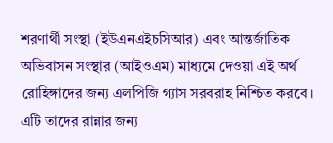শরণার্থী সংস্থা (ইউএনএইচসিআর) এবং আন্তর্জাতিক অভিবাসন সংস্থার (আইওএম) মাধ্যমে দেওয়া এই অর্থ রোহিঙ্গাদের জন্য এলপিজি গ্যাস সরবরাহ নিশ্চিত করবে। এটি তাদের রান্নার জন্য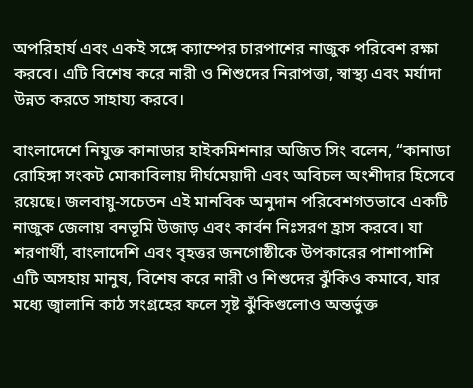অপরিহার্য এবং একই সঙ্গে ক্যাম্পের চারপাশের নাজুক পরিবেশ রক্ষা করবে। এটি বিশেষ করে নারী ও শিশুদের নিরাপত্তা, স্বাস্থ্য এবং মর্যাদা উন্নত করতে সাহায্য করবে।

বাংলাদেশে নিযুক্ত কানাডার হাইকমিশনার অজিত সিং বলেন, “কানাডা রোহিঙ্গা সংকট মোকাবিলায় দীর্ঘমেয়াদী এবং অবিচল অংশীদার হিসেবে রয়েছে। জলবায়ু-সচেতন এই মানবিক অনুদান পরিবেশগতভাবে একটি নাজুক জেলায় বনভূমি উজাড় এবং কার্বন নিঃসরণ হ্রাস করবে। যা শরণার্থী, বাংলাদেশি এবং বৃহত্তর জনগোষ্ঠীকে উপকারের পাশাপাশি এটি অসহায় মানুষ, বিশেষ করে নারী ও শিশুদের ঝুঁকিও কমাবে, যার মধ্যে জ্বালানি কাঠ সংগ্রহের ফলে সৃষ্ট ঝুঁকিগুলোও অন্তর্ভুক্ত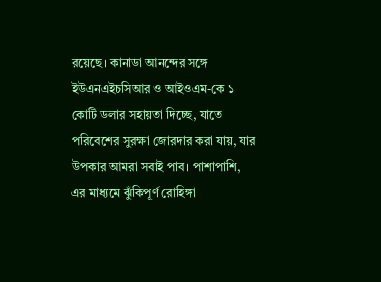রয়েছে। কানাডা আনন্দের সঙ্গে ইউএনএইচসিআর ও আইওএম-কে ১ কোটি ডলার সহায়তা দিচ্ছে, যাতে পরিবেশের সুরক্ষা জোরদার করা যায়, যার উপকার আমরা সবাই পাব। পাশাপাশি, এর মাধ্যমে ঝুঁকিপূর্ণ রোহিঙ্গা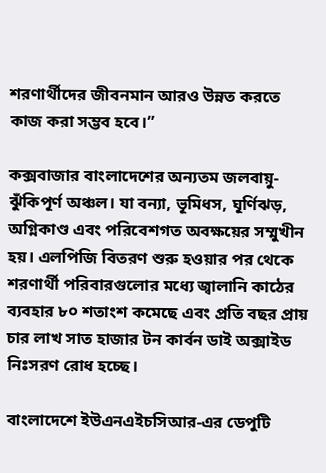শরণার্থীদের জীবনমান আরও উন্নত করতে কাজ করা সম্ভব হবে।”

কক্সবাজার বাংলাদেশের অন্যতম জলবায়ু-ঝুঁকিপূর্ণ অঞ্চল। যা বন্যা, ভূমিধস, ঘূর্ণিঝড়, অগ্নিকাণ্ড এবং পরিবেশগত অবক্ষয়ের সম্মুখীন হয়। এলপিজি বিতরণ শুরু হওয়ার পর থেকে শরণার্থী পরিবারগুলোর মধ্যে জ্বালানি কাঠের ব্যবহার ৮০ শতাংশ কমেছে এবং প্রতি বছর প্রায় চার লাখ সাত হাজার টন কার্বন ডাই অক্সাইড নিঃসরণ রোধ হচ্ছে।

বাংলাদেশে ইউএনএইচসিআর-এর ডেপুটি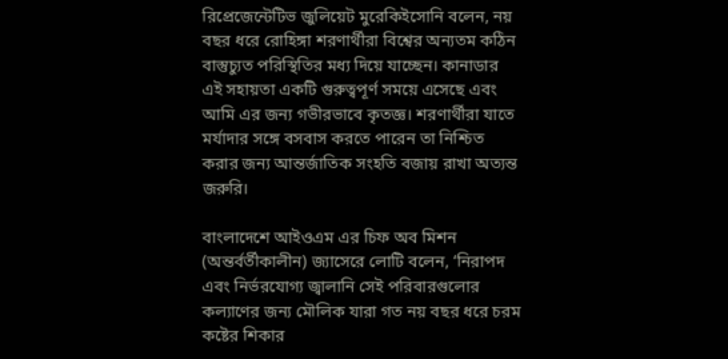রিপ্রেজেন্টেটিভ জুলিয়েট মুরেকিইসোনি বলেন, নয় বছর ধরে রোহিঙ্গা শরণার্থীরা বিশ্বের অন্যতম কঠিন বাস্তুচ্যুত পরিস্থিতির মধ্য দিয়ে যাচ্ছেন। কানাডার এই সহায়তা একটি গুরুত্বপূর্ণ সময়ে এসেছে এবং আমি এর জন্য গভীরভাবে কৃতজ্ঞ। শরণার্থীরা যাতে মর্যাদার সঙ্গে বসবাস করতে পারেন তা নিশ্চিত করার জন্য আন্তর্জাতিক সংহতি বজায় রাখা অত্যন্ত জরুরি।

বাংলাদেশে আইওএম এর চিফ অব মিশন (অন্তর্বর্তীকালীন) জ্যাসেরে লোটি বলেন, ‘নিরাপদ এবং নির্ভরযোগ্য জ্বালানি সেই পরিবারগুলোর কল্যাণের জন্য মৌলিক যারা গত নয় বছর ধরে চরম কষ্টের শিকার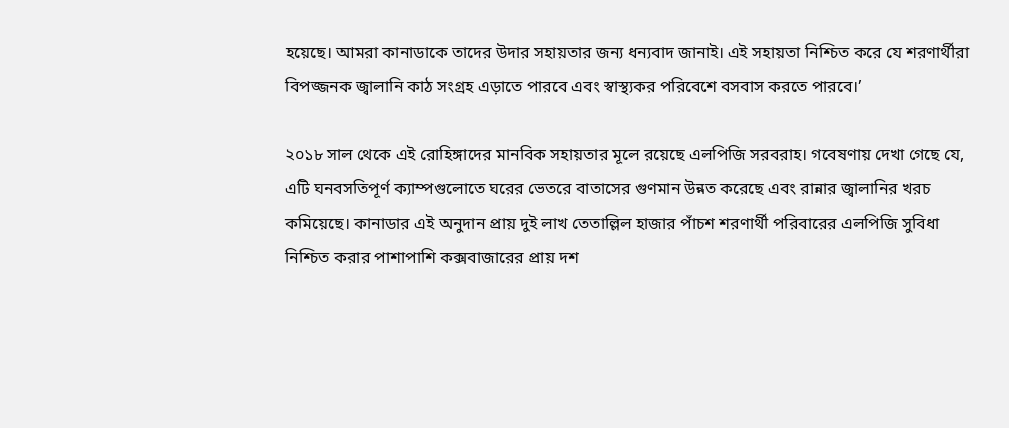হয়েছে। আমরা কানাডাকে তাদের উদার সহায়তার জন্য ধন্যবাদ জানাই। এই সহায়তা নিশ্চিত করে যে শরণার্থীরা বিপজ্জনক জ্বালানি কাঠ সংগ্রহ এড়াতে পারবে এবং স্বাস্থ্যকর পরিবেশে বসবাস করতে পারবে।’

২০১৮ সাল থেকে এই রোহিঙ্গাদের মানবিক সহায়তার মূলে রয়েছে এলপিজি সরবরাহ। গবেষণায় দেখা গেছে যে, এটি ঘনবসতিপূর্ণ ক্যাম্পগুলোতে ঘরের ভেতরে বাতাসের গুণমান উন্নত করেছে এবং রান্নার জ্বালানির খরচ কমিয়েছে। কানাডার এই অনুদান প্রায় দুই লাখ তেতাল্লিল হাজার পাঁচশ শরণার্থী পরিবারের এলপিজি সুবিধা নিশ্চিত করার পাশাপাশি কক্সবাজারের প্রায় দশ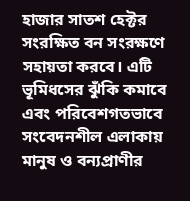হাজার সাতশ হেক্টর সংরক্ষিত বন সংরক্ষণে সহায়তা করবে। এটি ভূমিধসের ঝুঁকি কমাবে এবং পরিবেশগতভাবে সংবেদনশীল এলাকায় মানুষ ও বন্যপ্রাণীর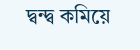দ্বন্দ্ব কমিয়ে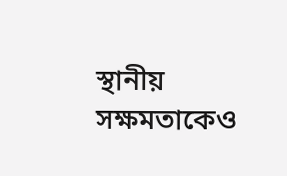স্থানীয় সক্ষমতাকেও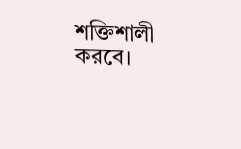শক্তিশালী করবে।